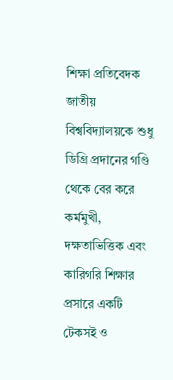শিক্ষা প্রতিবেদক
জাতীয় বিশ্ববিদ্যালয়কে শুধু ডিগ্রি প্রদানের গণ্ডি থেকে বের করে কর্মমুখী, দক্ষতাভিত্তিক এবং কারিগরি শিক্ষার প্রসারে একটি টেকসই ও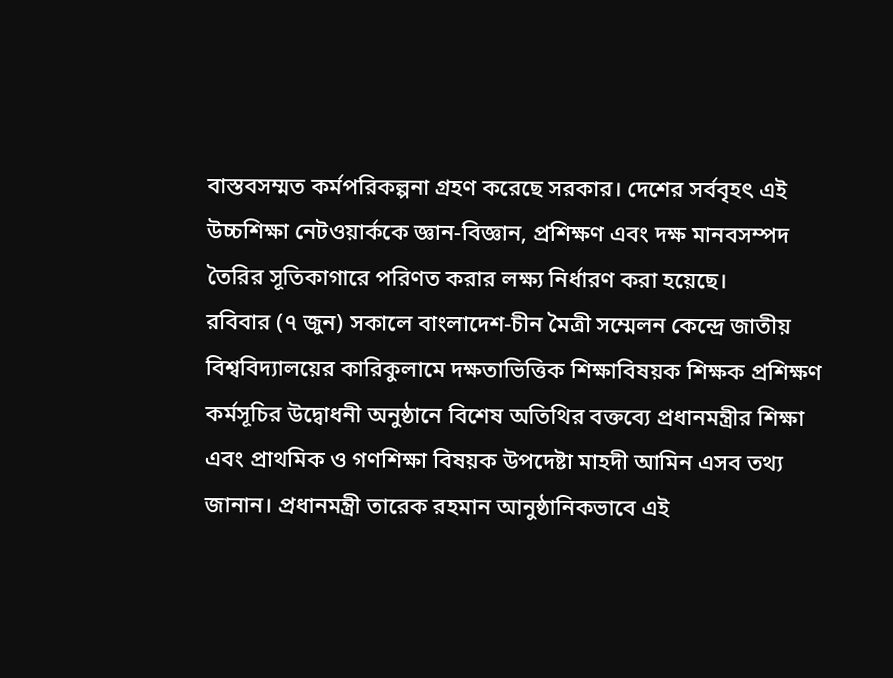বাস্তবসম্মত কর্মপরিকল্পনা গ্রহণ করেছে সরকার। দেশের সর্ববৃহৎ এই উচ্চশিক্ষা নেটওয়ার্ককে জ্ঞান-বিজ্ঞান, প্রশিক্ষণ এবং দক্ষ মানবসম্পদ তৈরির সূতিকাগারে পরিণত করার লক্ষ্য নির্ধারণ করা হয়েছে।
রবিবার (৭ জুন) সকালে বাংলাদেশ-চীন মৈত্রী সম্মেলন কেন্দ্রে জাতীয় বিশ্ববিদ্যালয়ের কারিকুলামে দক্ষতাভিত্তিক শিক্ষাবিষয়ক শিক্ষক প্রশিক্ষণ কর্মসূচির উদ্বোধনী অনুষ্ঠানে বিশেষ অতিথির বক্তব্যে প্রধানমন্ত্রীর শিক্ষা এবং প্রাথমিক ও গণশিক্ষা বিষয়ক উপদেষ্টা মাহদী আমিন এসব তথ্য জানান। প্রধানমন্ত্রী তারেক রহমান আনুষ্ঠানিকভাবে এই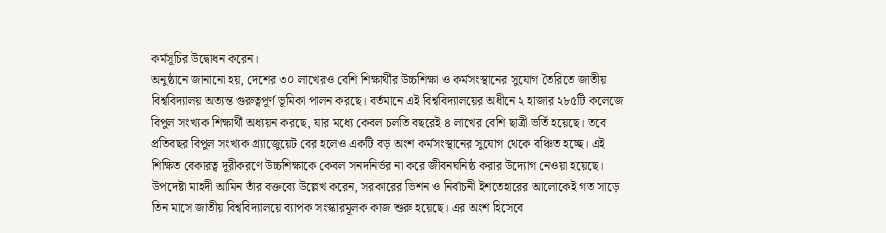কর্মসূচির উদ্বোধন করেন।
অনুষ্ঠানে জানানো হয়, দেশের ৩০ লাখেরও বেশি শিক্ষার্থীর উচ্চশিক্ষা ও কর্মসংস্থানের সুযোগ তৈরিতে জাতীয় বিশ্ববিদ্যালয় অত্যন্ত গুরুত্বপূর্ণ ভূমিকা পালন করছে। বর্তমানে এই বিশ্ববিদ্যালয়ের অধীনে ২ হাজার ২৮৫টি কলেজে বিপুল সংখ্যক শিক্ষার্থী অধ্যয়ন করছে, যার মধ্যে কেবল চলতি বছরেই ৪ লাখের বেশি ছাত্রী ভর্তি হয়েছে। তবে প্রতিবছর বিপুল সংখ্যক গ্র্যাজেুয়েট বের হলেও একটি বড় অংশ কর্মসংস্থানের সুযোগ থেকে বঞ্চিত হচ্ছে। এই শিক্ষিত বেকারত্ব দূরীকরণে উচ্চশিক্ষাকে কেবল সনদনির্ভর না করে জীবনঘনিষ্ঠ করার উদ্যোগ নেওয়া হয়েছে।
উপদেষ্টা মাহদী আমিন তাঁর বক্তব্যে উল্লেখ করেন, সরকারের ভিশন ও নির্বাচনী ইশতেহারের আলোকেই গত সাড়ে তিন মাসে জাতীয় বিশ্ববিদ্যালয়ে ব্যাপক সংস্কারমূলক কাজ শুরু হয়েছে। এর অংশ হিসেবে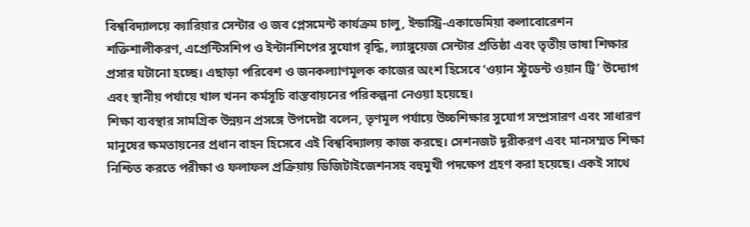বিশ্ববিদ্যালয়ে ক্যারিয়ার সেন্টার ও জব প্লেসমেন্ট কার্যক্রম চালু, ইন্ডাস্ট্রি-একাডেমিয়া কলাবোরেশন শক্তিশালীকরণ, এপ্রেন্টিসশিপ ও ইন্টার্নশিপের সুযোগ বৃদ্ধি, ল্যাঙ্গুয়েজ সেন্টার প্রতিষ্ঠা এবং তৃতীয় ভাষা শিক্ষার প্রসার ঘটানো হচ্ছে। এছাড়া পরিবেশ ও জনকল্যাণমূলক কাজের অংশ হিসেবে ‘ওয়ান স্টুডেন্ট ওয়ান ট্রি’ উদ্যোগ এবং স্থানীয় পর্যায়ে খাল খনন কর্মসূচি বাস্তবায়নের পরিকল্পনা নেওয়া হয়েছে।
শিক্ষা ব্যবস্থার সামগ্রিক উন্নয়ন প্রসঙ্গে উপদেষ্টা বলেন, তৃণমূল পর্যায়ে উচ্চশিক্ষার সুযোগ সম্প্রসারণ এবং সাধারণ মানুষের ক্ষমতায়নের প্রধান বাহন হিসেবে এই বিশ্ববিদ্যালয় কাজ করছে। সেশনজট দূরীকরণ এবং মানসম্মত শিক্ষা নিশ্চিত করতে পরীক্ষা ও ফলাফল প্রক্রিয়ায় ডিজিটাইজেশনসহ বহুমুখী পদক্ষেপ গ্রহণ করা হয়েছে। একই সাথে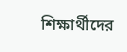শিক্ষার্থীদের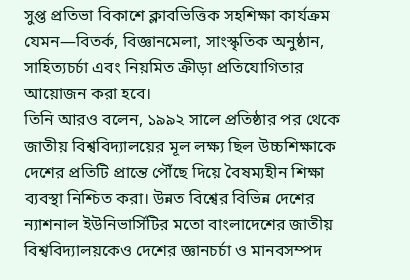সুপ্ত প্রতিভা বিকাশে ক্লাবভিত্তিক সহশিক্ষা কার্যক্রম যেমন—বিতর্ক, বিজ্ঞানমেলা, সাংস্কৃতিক অনুষ্ঠান, সাহিত্যচর্চা এবং নিয়মিত ক্রীড়া প্রতিযোগিতার আয়োজন করা হবে।
তিনি আরও বলেন, ১৯৯২ সালে প্রতিষ্ঠার পর থেকে জাতীয় বিশ্ববিদ্যালয়ের মূল লক্ষ্য ছিল উচ্চশিক্ষাকে দেশের প্রতিটি প্রান্তে পৌঁছে দিয়ে বৈষম্যহীন শিক্ষা ব্যবস্থা নিশ্চিত করা। উন্নত বিশ্বের বিভিন্ন দেশের ন্যাশনাল ইউনিভার্সিটির মতো বাংলাদেশের জাতীয় বিশ্ববিদ্যালয়কেও দেশের জ্ঞানচর্চা ও মানবসম্পদ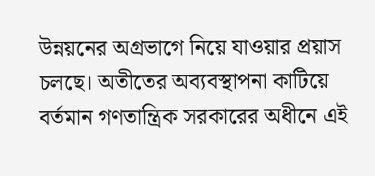উন্নয়নের অগ্রভাগে নিয়ে যাওয়ার প্রয়াস চলছে। অতীতের অব্যবস্থাপনা কাটিয়ে বর্তমান গণতান্ত্রিক সরকারের অধীনে এই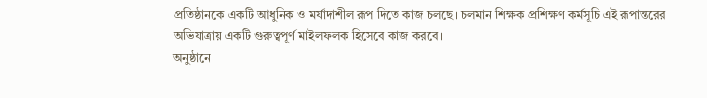প্রতিষ্ঠানকে একটি আধুনিক ও মর্যাদাশীল রূপ দিতে কাজ চলছে। চলমান শিক্ষক প্রশিক্ষণ কর্মসূচি এই রূপান্তরের অভিযাত্রায় একটি গুরুত্বপূর্ণ মাইলফলক হিসেবে কাজ করবে।
অনুষ্ঠানে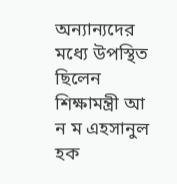অন্যান্যদের মধ্যে উপস্থিত ছিলেন শিক্ষামন্ত্রী আ ন ম এহসানুল হক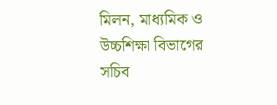মিলন, মাধ্যমিক ও উচ্চশিক্ষা বিভাগের সচিব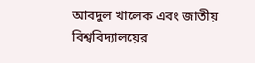আবদুল খালেক এবং জাতীয় বিশ্ববিদ্যালয়ের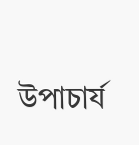উপাচার্য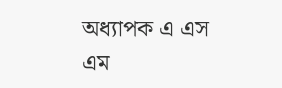অধ্যাপক এ এস এম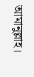আমানুল্লাহ।